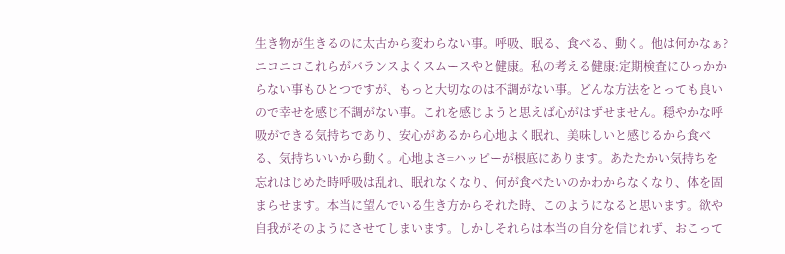生き物が生きるのに太古から変わらない事。呼吸、眠る、食べる、動く。他は何かなぁ?ニコニコこれらがバランスよくスムースやと健康。私の考える健康:定期検査にひっかからない事もひとつですが、もっと大切なのは不調がない事。どんな方法をとっても良いので幸せを感じ不調がない事。これを感じようと思えば心がはずせません。穏やかな呼吸ができる気持ちであり、安心があるから心地よく眠れ、美味しいと感じるから食べる、気持ちいいから動く。心地よさ=ハッピーが根底にあります。あたたかい気持ちを忘れはじめた時呼吸は乱れ、眠れなくなり、何が食べたいのかわからなくなり、体を固まらせます。本当に望んでいる生き方からそれた時、このようになると思います。欲や自我がそのようにさせてしまいます。しかしそれらは本当の自分を信じれず、おこって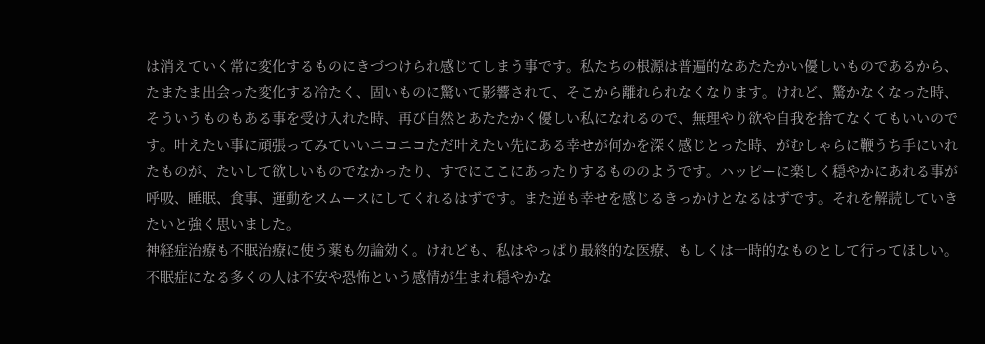は消えていく常に変化するものにきづつけられ感じてしまう事です。私たちの根源は普遍的なあたたかい優しいものであるから、たまたま出会った変化する冷たく、固いものに驚いて影響されて、そこから離れられなくなります。けれど、驚かなくなった時、そういうものもある事を受け入れた時、再び自然とあたたかく優しい私になれるので、無理やり欲や自我を捨てなくてもいいのです。叶えたい事に頑張ってみていいニコニコただ叶えたい先にある幸せが何かを深く感じとった時、がむしゃらに鞭うち手にいれたものが、たいして欲しいものでなかったり、すでにここにあったりするもののようです。ハッピーに楽しく穏やかにあれる事が呼吸、睡眠、食事、運動をスムースにしてくれるはずです。また逆も幸せを感じるきっかけとなるはずです。それを解読していきたいと強く思いました。
神経症治療も不眠治療に使う薬も勿論効く。けれども、私はやっぱり最終的な医療、もしくは一時的なものとして行ってほしい。不眠症になる多くの人は不安や恐怖という感情が生まれ穏やかな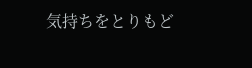気持ちをとりもど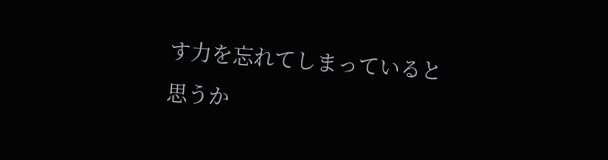す力を忘れてしまっていると思うか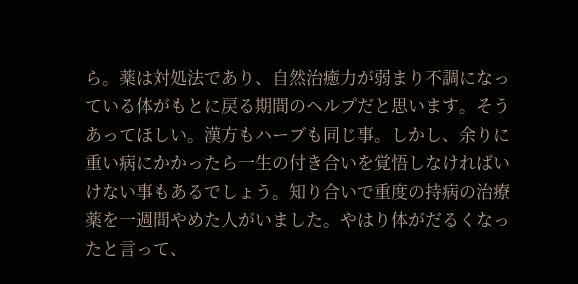ら。薬は対処法であり、自然治癒力が弱まり不調になっている体がもとに戻る期間のヘルプだと思います。そうあってほしい。漢方もハーブも同じ事。しかし、余りに重い病にかかったら一生の付き合いを覚悟しなければいけない事もあるでしょう。知り合いで重度の持病の治療薬を一週間やめた人がいました。やはり体がだるくなったと言って、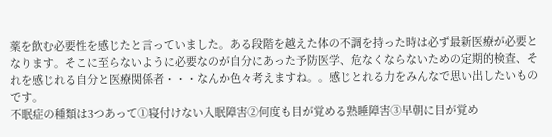薬を飲む必要性を感じたと言っていました。ある段階を越えた体の不調を持った時は必ず最新医療が必要となります。そこに至らないように必要なのが自分にあった予防医学、危なくならないための定期的検査、それを感じれる自分と医療関係者・・・なんか色々考えますね。。感じとれる力をみんなで思い出したいものです。
不眠症の種類は3つあって①寝付けない入眠障害②何度も目が覚める熟睡障害③早朝に目が覚め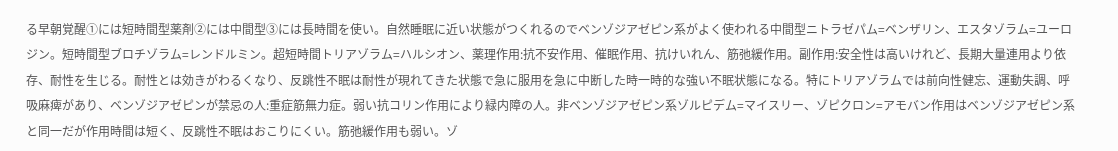る早朝覚醒①には短時間型薬剤②には中間型③には長時間を使い。自然睡眠に近い状態がつくれるのでベンゾジアゼピン系がよく使われる中間型ニトラゼパム=ベンザリン、エスタゾラム=ユーロジン。短時間型ブロチゾラム=レンドルミン。超短時間トリアゾラム=ハルシオン、薬理作用:抗不安作用、催眠作用、抗けいれん、筋弛緩作用。副作用:安全性は高いけれど、長期大量連用より依存、耐性を生じる。耐性とは効きがわるくなり、反跳性不眠は耐性が現れてきた状態で急に服用を急に中断した時一時的な強い不眠状態になる。特にトリアゾラムでは前向性健忘、運動失調、呼吸麻痺があり、ベンゾジアゼピンが禁忌の人:重症筋無力症。弱い抗コリン作用により緑内障の人。非ベンゾジアゼピン系ゾルピデム=マイスリー、ゾピクロン=アモバン作用はベンゾジアゼピン系と同一だが作用時間は短く、反跳性不眠はおこりにくい。筋弛緩作用も弱い。ゾ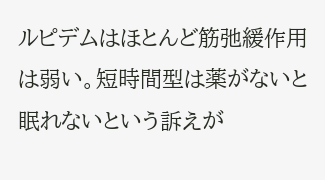ルピデムはほとんど筋弛緩作用は弱い。短時間型は薬がないと眠れないという訴えが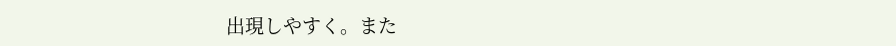出現しやすく。また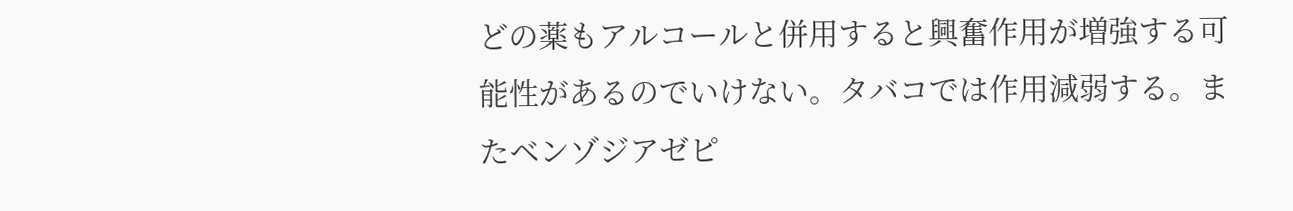どの薬もアルコールと併用すると興奮作用が増強する可能性があるのでいけない。タバコでは作用減弱する。またベンゾジアゼピ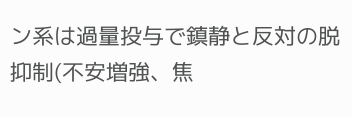ン系は過量投与で鎮静と反対の脱抑制(不安増強、焦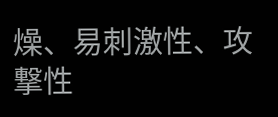燥、易刺激性、攻撃性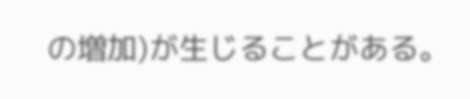の増加)が生じることがある。